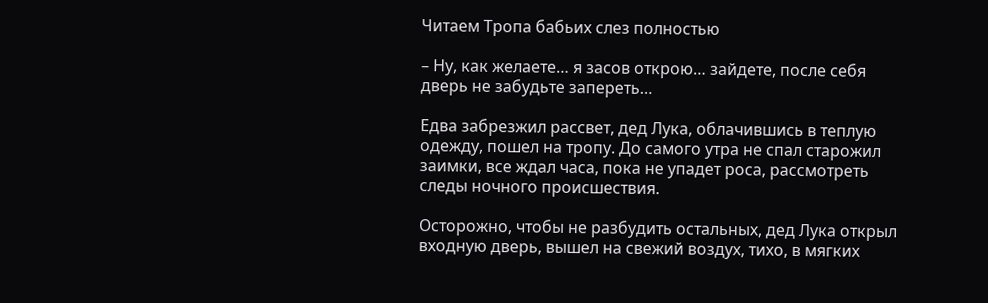Читаем Тропа бабьих слез полностью

– Ну, как желаете… я засов открою… зайдете, после себя дверь не забудьте запереть…

Едва забрезжил рассвет, дед Лука, облачившись в теплую одежду, пошел на тропу. До самого утра не спал старожил заимки, все ждал часа, пока не упадет роса, рассмотреть следы ночного происшествия.

Осторожно, чтобы не разбудить остальных, дед Лука открыл входную дверь, вышел на свежий воздух, тихо, в мягких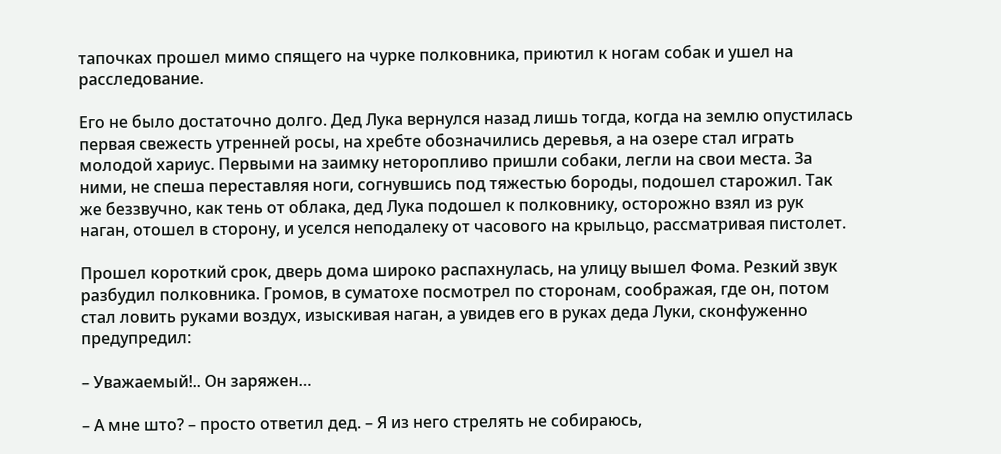тапочках прошел мимо спящего на чурке полковника, приютил к ногам собак и ушел на расследование.

Его не было достаточно долго. Дед Лука вернулся назад лишь тогда, когда на землю опустилась первая свежесть утренней росы, на хребте обозначились деревья, а на озере стал играть молодой хариус. Первыми на заимку неторопливо пришли собаки, легли на свои места. За ними, не спеша переставляя ноги, согнувшись под тяжестью бороды, подошел старожил. Так же беззвучно, как тень от облака, дед Лука подошел к полковнику, осторожно взял из рук наган, отошел в сторону, и уселся неподалеку от часового на крыльцо, рассматривая пистолет.

Прошел короткий срок, дверь дома широко распахнулась, на улицу вышел Фома. Резкий звук разбудил полковника. Громов, в суматохе посмотрел по сторонам, соображая, где он, потом стал ловить руками воздух, изыскивая наган, а увидев его в руках деда Луки, сконфуженно предупредил:

– Уважаемый!.. Он заряжен…

– А мне што? – просто ответил дед. – Я из него стрелять не собираюсь,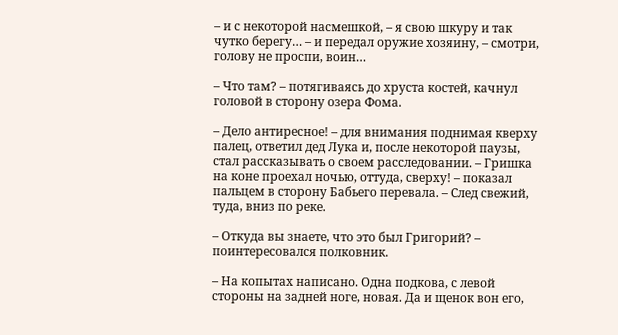– и с некоторой насмешкой, – я свою шкуру и так чутко берегу… – и передал оружие хозяину, – смотри, голову не проспи, воин…

– Что там? – потягиваясь до хруста костей, качнул головой в сторону озера Фома.

– Дело антиресное! – для внимания поднимая кверху палец, ответил дед Лука и, после некоторой паузы, стал рассказывать о своем расследовании. – Гришка на коне проехал ночью, оттуда, сверху! – показал пальцем в сторону Бабьего перевала. – След свежий, туда, вниз по реке.

– Откуда вы знаете, что это был Григорий? – поинтересовался полковник.

– На копытах написано. Одна подкова, с левой стороны на задней ноге, новая. Да и щенок вон его,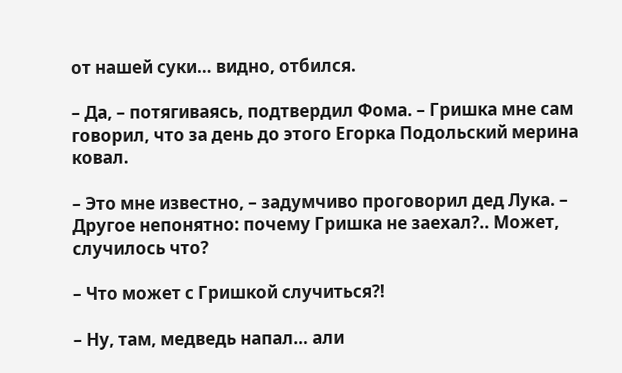от нашей суки… видно, отбился.

– Да, – потягиваясь, подтвердил Фома. – Гришка мне сам говорил, что за день до этого Егорка Подольский мерина ковал.

– Это мне известно, – задумчиво проговорил дед Лука. – Другое непонятно: почему Гришка не заехал?.. Может, случилось что?

– Что может с Гришкой случиться?!

– Ну, там, медведь напал… али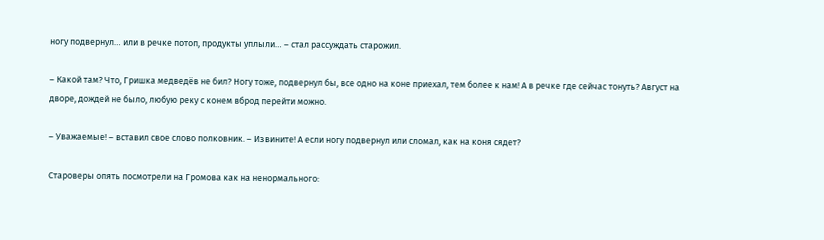ногу подвернул… или в речке потоп, продукты уплыли… – стал рассуждать старожил.

– Какой там? Что, Гришка медведёв не бил? Ногу тоже, подвернул бы, все одно на коне приехал, тем более к нам! А в речке где сейчас тонуть? Август на дворе, дождей не было, любую реку с конем вброд перейти можно.

– Уважаемые! – вставил свое слово полковник. – Извините! А если ногу подвернул или сломал, как на коня сядет?

Староверы опять посмотрели на Громова как на ненормального: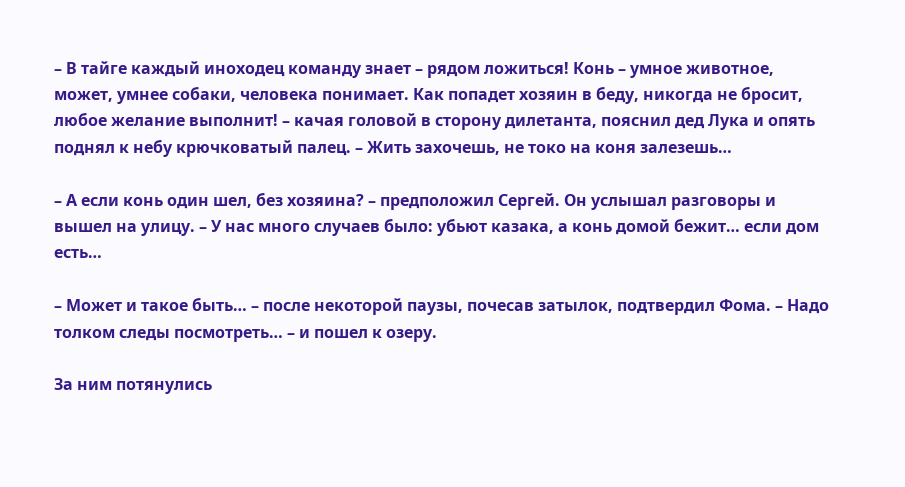– В тайге каждый иноходец команду знает – рядом ложиться! Конь – умное животное, может, умнее собаки, человека понимает. Как попадет хозяин в беду, никогда не бросит, любое желание выполнит! – качая головой в сторону дилетанта, пояснил дед Лука и опять поднял к небу крючковатый палец. – Жить захочешь, не токо на коня залезешь…

– А если конь один шел, без хозяина? – предположил Сергей. Он услышал разговоры и вышел на улицу. – У нас много случаев было: убьют казака, а конь домой бежит… если дом есть…

– Может и такое быть… – после некоторой паузы, почесав затылок, подтвердил Фома. – Надо толком следы посмотреть… – и пошел к озеру.

За ним потянулись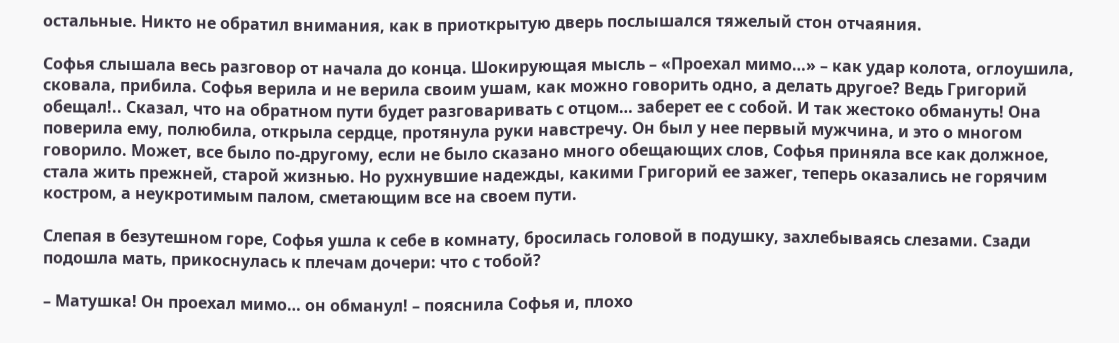остальные. Никто не обратил внимания, как в приоткрытую дверь послышался тяжелый стон отчаяния.

Софья слышала весь разговор от начала до конца. Шокирующая мысль – «Проехал мимо…» – как удар колота, оглоушила, сковала, прибила. Софья верила и не верила своим ушам, как можно говорить одно, а делать другое? Ведь Григорий обещал!.. Сказал, что на обратном пути будет разговаривать с отцом… заберет ее с собой. И так жестоко обмануть! Она поверила ему, полюбила, открыла сердце, протянула руки навстречу. Он был у нее первый мужчина, и это о многом говорило. Может, все было по-другому, если не было сказано много обещающих слов, Софья приняла все как должное, стала жить прежней, старой жизнью. Но рухнувшие надежды, какими Григорий ее зажег, теперь оказались не горячим костром, а неукротимым палом, сметающим все на своем пути.

Слепая в безутешном горе, Софья ушла к себе в комнату, бросилась головой в подушку, захлебываясь слезами. Сзади подошла мать, прикоснулась к плечам дочери: что с тобой?

– Матушка! Он проехал мимо… он обманул! – пояснила Софья и, плохо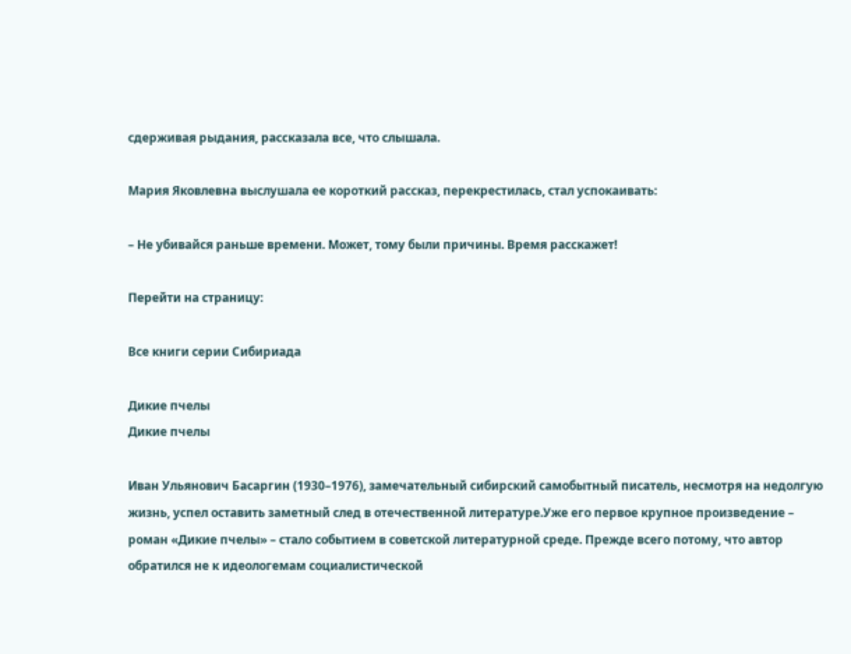сдерживая рыдания, рассказала все, что слышала.

Мария Яковлевна выслушала ее короткий рассказ, перекрестилась, стал успокаивать:

– Не убивайся раньше времени. Может, тому были причины. Время расскажет!

Перейти на страницу:

Все книги серии Сибириада

Дикие пчелы
Дикие пчелы

Иван Ульянович Басаргин (1930–1976), замечательный сибирский самобытный писатель, несмотря на недолгую жизнь, успел оставить заметный след в отечественной литературе.Уже его первое крупное произведение – роман «Дикие пчелы» – стало событием в советской литературной среде. Прежде всего потому, что автор обратился не к идеологемам социалистической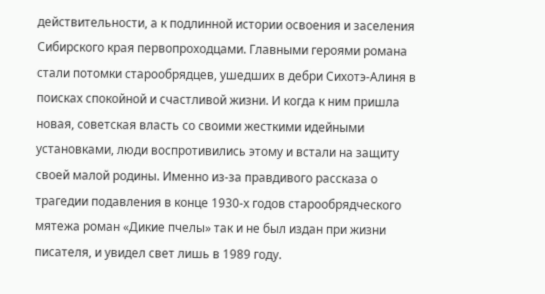действительности, а к подлинной истории освоения и заселения Сибирского края первопроходцами. Главными героями романа стали потомки старообрядцев, ушедших в дебри Сихотэ-Алиня в поисках спокойной и счастливой жизни. И когда к ним пришла новая, советская власть со своими жесткими идейными установками, люди воспротивились этому и встали на защиту своей малой родины. Именно из-за правдивого рассказа о трагедии подавления в конце 1930-х годов старообрядческого мятежа роман «Дикие пчелы» так и не был издан при жизни писателя, и увидел свет лишь в 1989 году.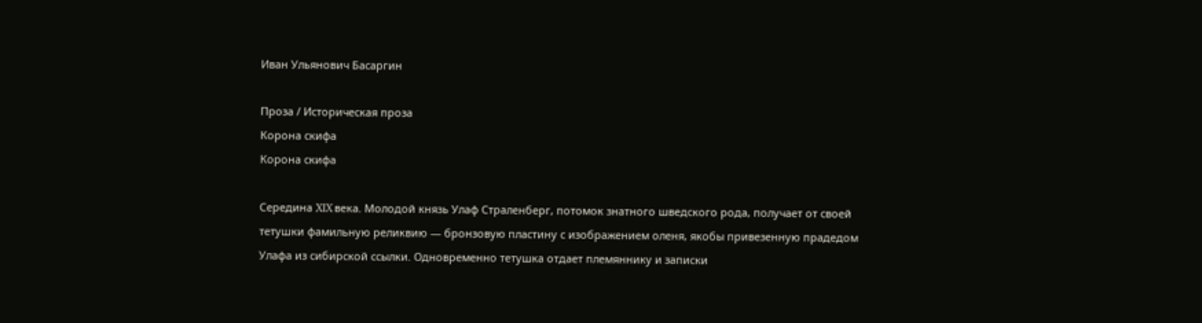Иван Ульянович Басаргин

Проза / Историческая проза
Корона скифа
Корона скифа

Середина XIX века. Молодой князь Улаф Страленберг, потомок знатного шведского рода, получает от своей тетушки фамильную реликвию — бронзовую пластину с изображением оленя, якобы привезенную прадедом Улафа из сибирской ссылки. Одновременно тетушка отдает племяннику и записки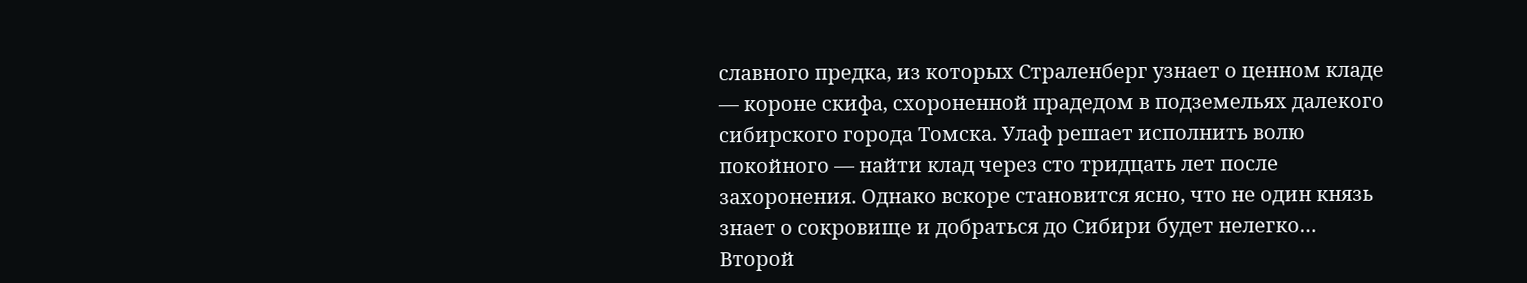славного предка, из которых Страленберг узнает о ценном кладе — короне скифа, схороненной прадедом в подземельях далекого сибирского города Томска. Улаф решает исполнить волю покойного — найти клад через сто тридцать лет после захоронения. Однако вскоре становится ясно, что не один князь знает о сокровище и добраться до Сибири будет нелегко… Второй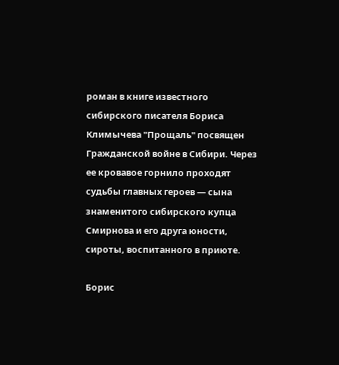роман в книге известного сибирского писателя Бориса Климычева "Прощаль" посвящен Гражданской войне в Сибири. Через ее кровавое горнило проходят судьбы главных героев — сына знаменитого сибирского купца Смирнова и его друга юности, сироты, воспитанного в приюте.

Борис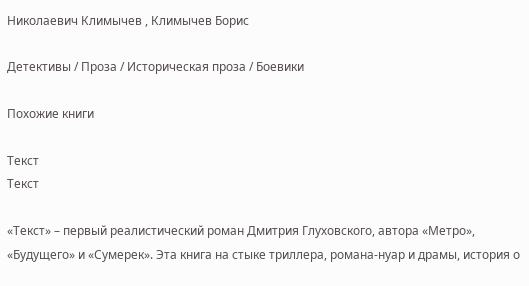Николаевич Климычев , Климычев Борис

Детективы / Проза / Историческая проза / Боевики

Похожие книги

Текст
Текст

«Текст» – первый реалистический роман Дмитрия Глуховского, автора «Метро», «Будущего» и «Сумерек». Эта книга на стыке триллера, романа-нуар и драмы, история о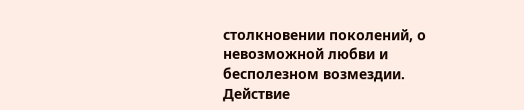столкновении поколений, о невозможной любви и бесполезном возмездии. Действие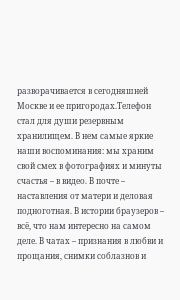разворачивается в сегодняшней Москве и ее пригородах.Телефон стал для души резервным хранилищем. В нем самые яркие наши воспоминания: мы храним свой смех в фотографиях и минуты счастья – в видео. В почте – наставления от матери и деловая подноготная. В истории браузеров – всё, что нам интересно на самом деле. В чатах – признания в любви и прощания, снимки соблазнов и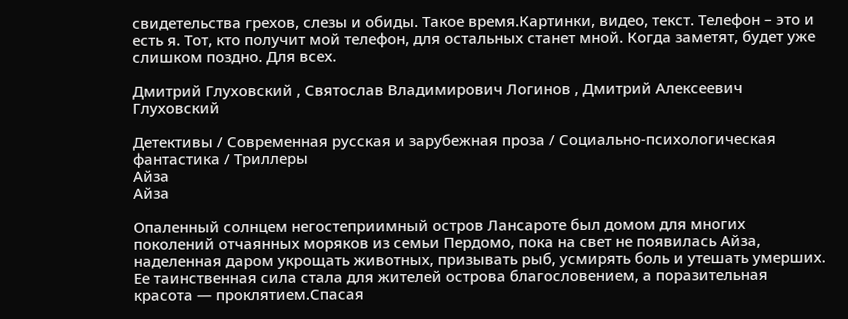свидетельства грехов, слезы и обиды. Такое время.Картинки, видео, текст. Телефон – это и есть я. Тот, кто получит мой телефон, для остальных станет мной. Когда заметят, будет уже слишком поздно. Для всех.

Дмитрий Глуховский , Святослав Владимирович Логинов , Дмитрий Алексеевич Глуховский

Детективы / Современная русская и зарубежная проза / Социально-психологическая фантастика / Триллеры
Айза
Айза

Опаленный солнцем негостеприимный остров Лансароте был домом для многих поколений отчаянных моряков из семьи Пердомо, пока на свет не появилась Айза, наделенная даром укрощать животных, призывать рыб, усмирять боль и утешать умерших. Ее таинственная сила стала для жителей острова благословением, а поразительная красота — проклятием.Спасая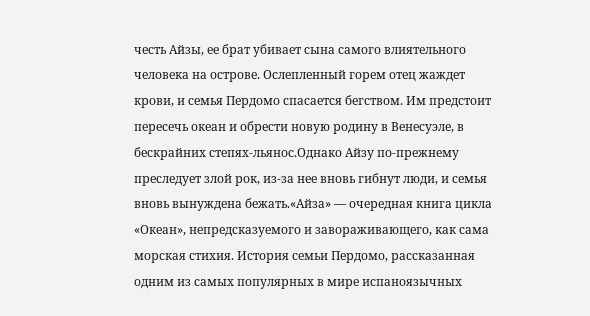честь Айзы, ее брат убивает сына самого влиятельного человека на острове. Ослепленный горем отец жаждет крови, и семья Пердомо спасается бегством. Им предстоит пересечь океан и обрести новую родину в Венесуэле, в бескрайних степях-льянос.Однако Айзу по-прежнему преследует злой рок, из-за нее вновь гибнут люди, и семья вновь вынуждена бежать.«Айза» — очередная книга цикла «Океан», непредсказуемого и завораживающего, как сама морская стихия. История семьи Пердомо, рассказанная одним из самых популярных в мире испаноязычных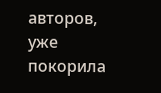авторов, уже покорила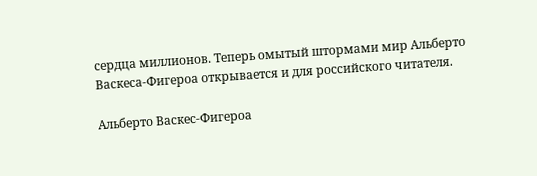сердца миллионов. Теперь омытый штормами мир Альберто Васкеса-Фигероа открывается и для российского читателя.

Альберто Васкес-Фигероа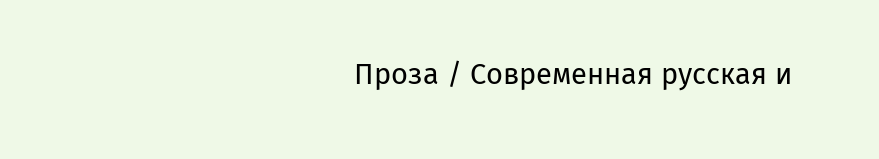Проза / Современная русская и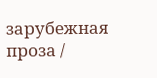зарубежная проза /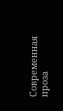Современная проза